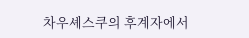차우셰스쿠의 후계자에서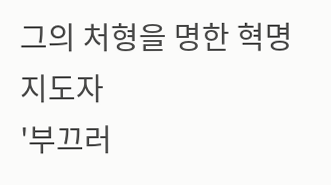그의 처형을 명한 혁명 지도자
'부끄러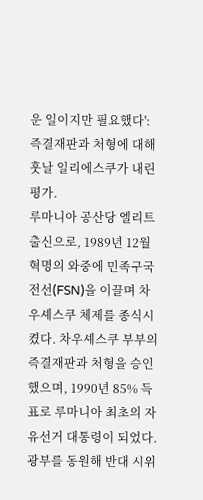운 일이지만 필요했다': 즉결재판과 처형에 대해 훗날 일리에스쿠가 내린 평가.
루마니아 공산당 엘리트 출신으로, 1989년 12월 혁명의 와중에 민족구국전선(FSN)을 이끌며 차우셰스쿠 체제를 종식시켰다. 차우셰스쿠 부부의 즉결재판과 처형을 승인했으며, 1990년 85% 득표로 루마니아 최초의 자유선거 대통령이 되었다. 광부를 동원해 반대 시위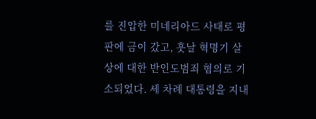를 진압한 미네리아드 사태로 평판에 금이 갔고, 훗날 혁명기 살상에 대한 반인도범죄 혐의로 기소되었다. 세 차례 대통령을 지내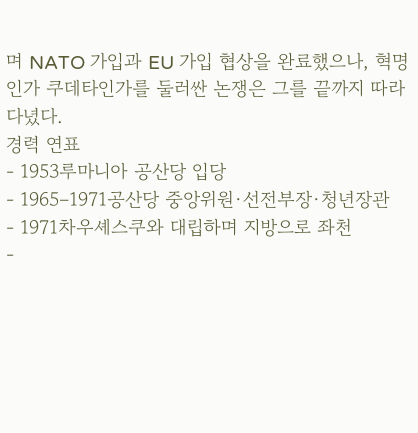며 NATO 가입과 EU 가입 협상을 완료했으나, 혁명인가 쿠데타인가를 둘러싼 논쟁은 그를 끝까지 따라다녔다.
경력 연표
- 1953루마니아 공산당 입당
- 1965–1971공산당 중앙위원·선전부장·청년장관
- 1971차우셰스쿠와 대립하며 지방으로 좌천
-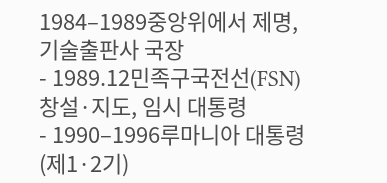1984–1989중앙위에서 제명, 기술출판사 국장
- 1989.12민족구국전선(FSN) 창설·지도, 임시 대통령
- 1990–1996루마니아 대통령 (제1·2기)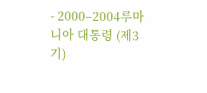- 2000–2004루마니아 대통령 (제3기)